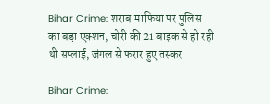Bihar Crime: शराब माफिया पर पुलिस का बड़ा एक्शन, चोरी की 21 बाइक से हो रही थी सप्लाई, जंगल से फरार हुए तस्कर

Bihar Crime: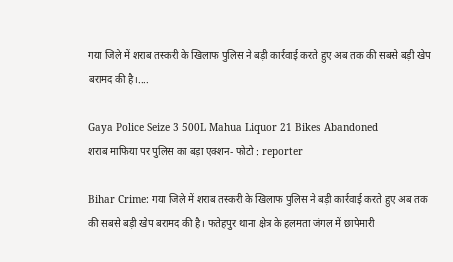गया जिले में शराब तस्करी के खिलाफ पुलिस ने बड़ी कार्रवाई करते हुए अब तक की सबसे बड़ी खेप बरामद की है।....

Gaya Police Seize 3 500L Mahua Liquor 21 Bikes Abandoned
शराब माफिया पर पुलिस का बड़ा एक्शन- फोटो : reporter

Bihar Crime: गया जिले में शराब तस्करी के खिलाफ पुलिस ने बड़ी कार्रवाई करते हुए अब तक की सबसे बड़ी खेप बरामद की है। फतेहपुर थाना क्षेत्र के हलमता जंगल में छापेमारी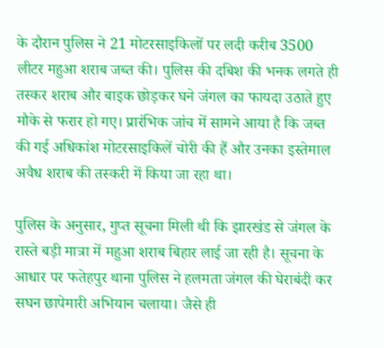के दौरान पुलिस ने 21 मोटरसाइकिलों पर लदी करीब 3500 लीटर महुआ शराब जब्त की। पुलिस की दबिश की भनक लगते ही तस्कर शराब और बाइक छोड़कर घने जंगल का फायदा उठाते हुए मौके से फरार हो गए। प्रारंभिक जांच में सामने आया है कि जब्त की गई अधिकांश मोटरसाइकिलें चोरी की हैं और उनका इस्तेमाल अवैध शराब की तस्करी में किया जा रहा था।

पुलिस के अनुसार, गुप्त सूचना मिली थी कि झारखंड से जंगल के रास्ते बड़ी मात्रा में महुआ शराब बिहार लाई जा रही है। सूचना के आधार पर फतेहपुर थाना पुलिस ने हलमता जंगल की घेराबंदी कर सघन छापेमारी अभियान चलाया। जैसे ही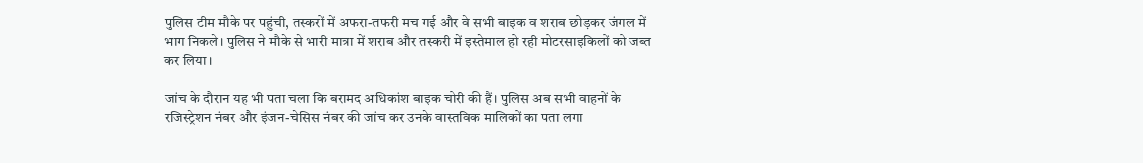पुलिस टीम मौके पर पहुंची, तस्करों में अफरा-तफरी मच गई और वे सभी बाइक व शराब छोड़कर जंगल में भाग निकले। पुलिस ने मौके से भारी मात्रा में शराब और तस्करी में इस्तेमाल हो रही मोटरसाइकिलों को जब्त कर लिया।

जांच के दौरान यह भी पता चला कि बरामद अधिकांश बाइक चोरी की हैं। पुलिस अब सभी वाहनों के रजिस्ट्रेशन नंबर और इंजन-चेसिस नंबर की जांच कर उनके वास्तविक मालिकों का पता लगा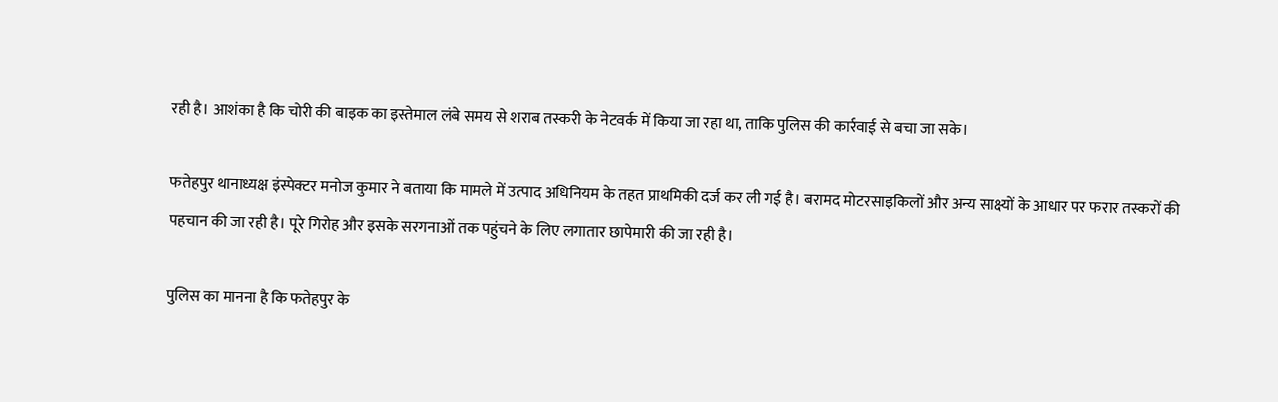रही है। आशंका है कि चोरी की बाइक का इस्तेमाल लंबे समय से शराब तस्करी के नेटवर्क में किया जा रहा था, ताकि पुलिस की कार्रवाई से बचा जा सके।

फतेहपुर थानाध्यक्ष इंस्पेक्टर मनोज कुमार ने बताया कि मामले में उत्पाद अधिनियम के तहत प्राथमिकी दर्ज कर ली गई है। बरामद मोटरसाइकिलों और अन्य साक्ष्यों के आधार पर फरार तस्करों की पहचान की जा रही है। पूरे गिरोह और इसके सरगनाओं तक पहुंचने के लिए लगातार छापेमारी की जा रही है।

पुलिस का मानना है कि फतेहपुर के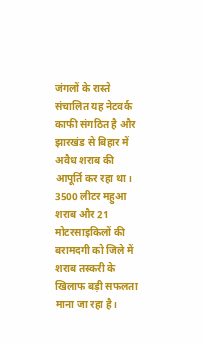जंगलों के रास्ते संचालित यह नेटवर्क काफी संगठित है और झारखंड से बिहार में अवैध शराब की आपूर्ति कर रहा था। 3500 लीटर महुआ शराब और 21 मोटरसाइकिलों की बरामदगी को जिले में शराब तस्करी के खिलाफ बड़ी सफलता माना जा रहा है।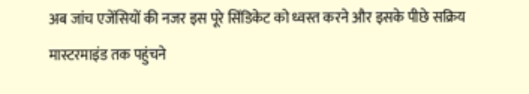अब जांच एजेंसियों की नजर इस पूरे सिंडिकेट को ध्वस्त करने और इसके पीछे सक्रिय मास्टरमाइंड तक पहुंचने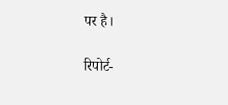पर है।

रिपोर्ट-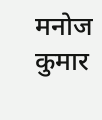मनोज कुमार